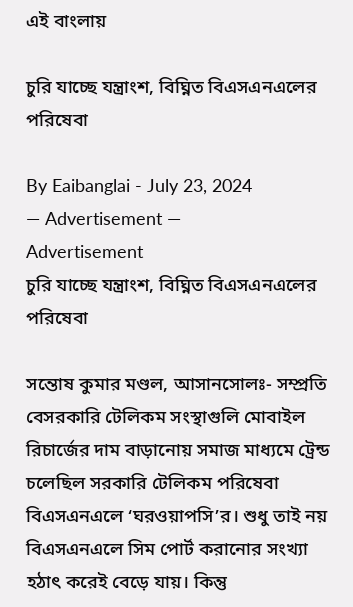এই বাংলায়

চুরি যাচ্ছে যন্ত্রাংশ, বিঘ্নিত বিএসএনএলের পরিষেবা

By Eaibanglai - July 23, 2024
— Advertisement —
Advertisement
চুরি যাচ্ছে যন্ত্রাংশ, বিঘ্নিত বিএসএনএলের পরিষেবা

সন্তোষ কুমার মণ্ডল, আসানসোলঃ- সম্প্রতি বেসরকারি টেলিকম সংস্থাগুলি মোবাইল রিচার্জের দাম বাড়ানোয় সমাজ মাধ্যমে ট্রেন্ড চলেছিল সরকারি টেলিকম পরিষেবা বিএসএনএলে ‘ঘরওয়াপসি’র। শুধু তাই নয় বিএসএনএলে সিম পোর্ট করানোর সংখ্যা হঠাৎ করেই বেড়ে যায়। কিন্তু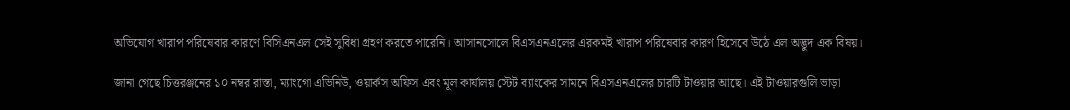অভিযোগ খারাপ পরিষেবার কারণে বিসিএনএল সেই সুবিধা গ্রহণ করতে পারেনি। আসানসোলে বিএসএনএলের এরকমই খারাপ পরিষেবার কারণ হিসেবে উঠে এল অদ্ভুদ এক বিষয়।

জানা গেছে চিত্তরঞ্জনের ১০ নম্বর রাস্তা, ম্যাংগো এভিনিউ, ওয়ার্কস অফিস এবং মূল কার্যালয় স্টেট ব্যাংকের সামনে বিএসএনএলের চারটি টাওয়ার আছে। এই টাওয়ারগুলি ভাড়া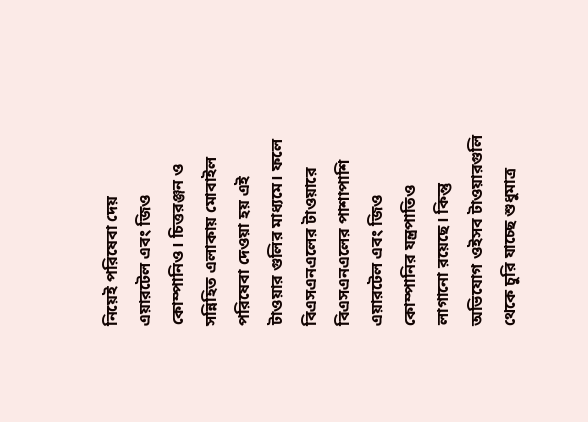নিয়েই পরিষেবা দেয় এয়ারটেল এবং জিও কোম্পানিও। চিত্তরঞ্জন ও সন্নিহিত এলাকায় মোবাইল পরিষেবা দেওয়া হয় এই টাওয়ার গুলির মাধ্যমে। ফলে বিএসএনএলের টাওয়ারে বিএসএনএলের পাশাপাশি এয়ারটেল এবং জিও কোম্পানির যন্ত্রপাতিও লাগানো রয়েছে। কিন্তু অভিযোগ ওইসব টাওয়ারগুলি থেকে চুরি যাচ্ছে শুধুমাত্র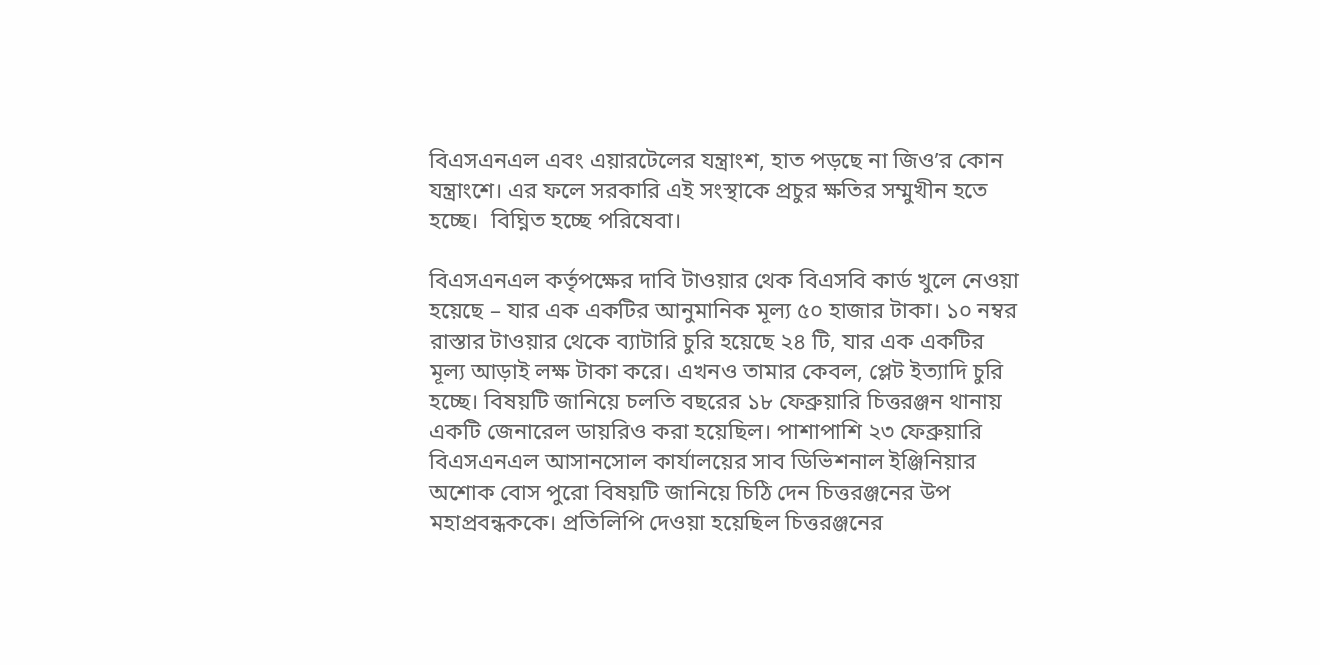বিএসএনএল এবং এয়ারটেলের যন্ত্রাংশ, হাত পড়ছে না জিও’র কোন যন্ত্রাংশে। এর ফলে সরকারি এই সংস্থাকে প্রচুর ক্ষতির সম্মুখীন হতে হচ্ছে। ‌ বিঘ্নিত হচ্ছে পরিষেবা।

বিএসএনএল কর্তৃপক্ষের দাবি টাওয়ার থেক বিএসবি কার্ড খুলে নেওয়া হয়েছে – যার এক একটির আনুমানিক মূল্য ৫০ হাজার টাকা। ১০ নম্বর রাস্তার টাওয়ার থেকে ব্যাটারি চুরি হয়েছে ২৪ টি, যার এক একটির মূল্য আড়াই লক্ষ টাকা করে। এখনও তামার কেবল, প্লেট ইত্যাদি চুরি হচ্ছে। ‌বিষয়টি জানিয়ে চলতি বছরের ১৮ ফেব্রুয়ারি চিত্তরঞ্জন থানায় একটি জেনারেল ডায়রিও করা হয়েছিল। পাশাপাশি ২৩ ফেব্রুয়ারি বিএসএনএল আসানসোল কার্যালয়ের সাব ডিভিশনাল ইঞ্জিনিয়ার অশোক বোস পুরো বিষয়টি জানিয়ে চিঠি দেন চিত্তরঞ্জনের উপ মহাপ্রবন্ধককে। প্রতিলিপি দেওয়া হয়েছিল চিত্তরঞ্জনের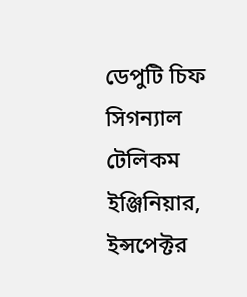ডেপুটি চিফ সিগন্যাল টেলিকম ইঞ্জিনিয়ার, ইন্সপেক্টর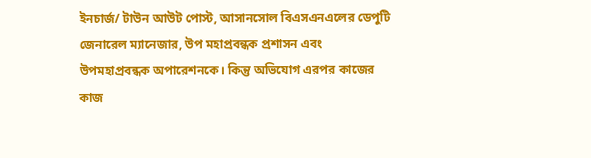ইনচার্জ/ টাউন আউট পোস্ট, আসানসোল বিএসএনএলের ডেপুটি জেনারেল ম্যানেজার, উপ মহাপ্রবন্ধক প্রশাসন এবং উপমহাপ্রবন্ধক অপারেশনকে। কিন্তু অভিযোগ এরপর কাজের কাজ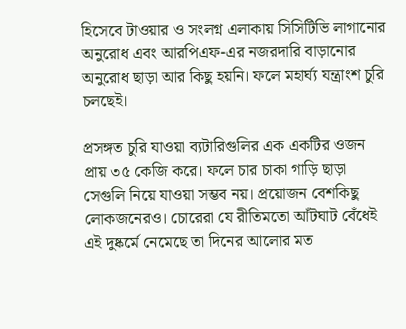হিসেবে টাওয়ার ও সংলগ্ন এলাকায় সিসিটিভি লাগানোর অনুরোধ এবং আরপিএফ-এর নজরদারি বাড়ানোর অনুরোধ ছাড়া আর কিছু হয়নি। ফলে মহার্ঘ্য যন্ত্রাংশ চুরি চলছেই।

প্রসঙ্গত চুরি যাওয়া ব্যটারিগুলির এক একটির ওজন প্রায় ৩৫ কেজি করে। ফলে চার চাকা গাড়ি ছাড়া সেগুলি নিয়ে যাওয়া সম্ভব নয়। প্রয়োজন বেশকিছু লোকজনেরও। চোরেরা যে রীতিমতো আঁটঘাট বেঁধেই এই দুষ্কর্মে নেমেছে তা দিনের আলোর মত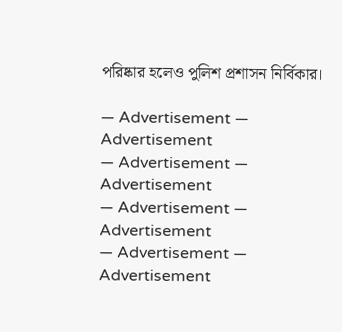পরিষ্কার হলেও পুলিশ প্রশাসন নির্বিকার।

— Advertisement —
Advertisement
— Advertisement —
Advertisement
— Advertisement —
Advertisement
— Advertisement —
Advertisement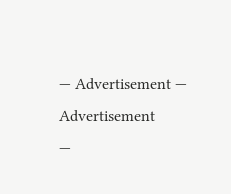— Advertisement —
Advertisement
—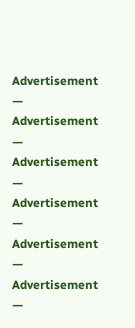Advertisement —
Advertisement
— Advertisement —
Advertisement
— Advertisement —
Advertisement
—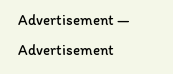Advertisement —
Advertisement